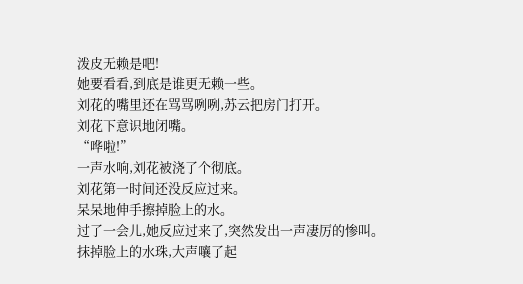泼皮无赖是吧!
她要看看,到底是谁更无赖一些。
刘花的嘴里还在骂骂咧咧,苏云把房门打开。
刘花下意识地闭嘴。
“哗啦!”
一声水响,刘花被浇了个彻底。
刘花第一时间还没反应过来。
呆呆地伸手擦掉脸上的水。
过了一会儿,她反应过来了,突然发出一声凄厉的惨叫。
抹掉脸上的水珠,大声嚷了起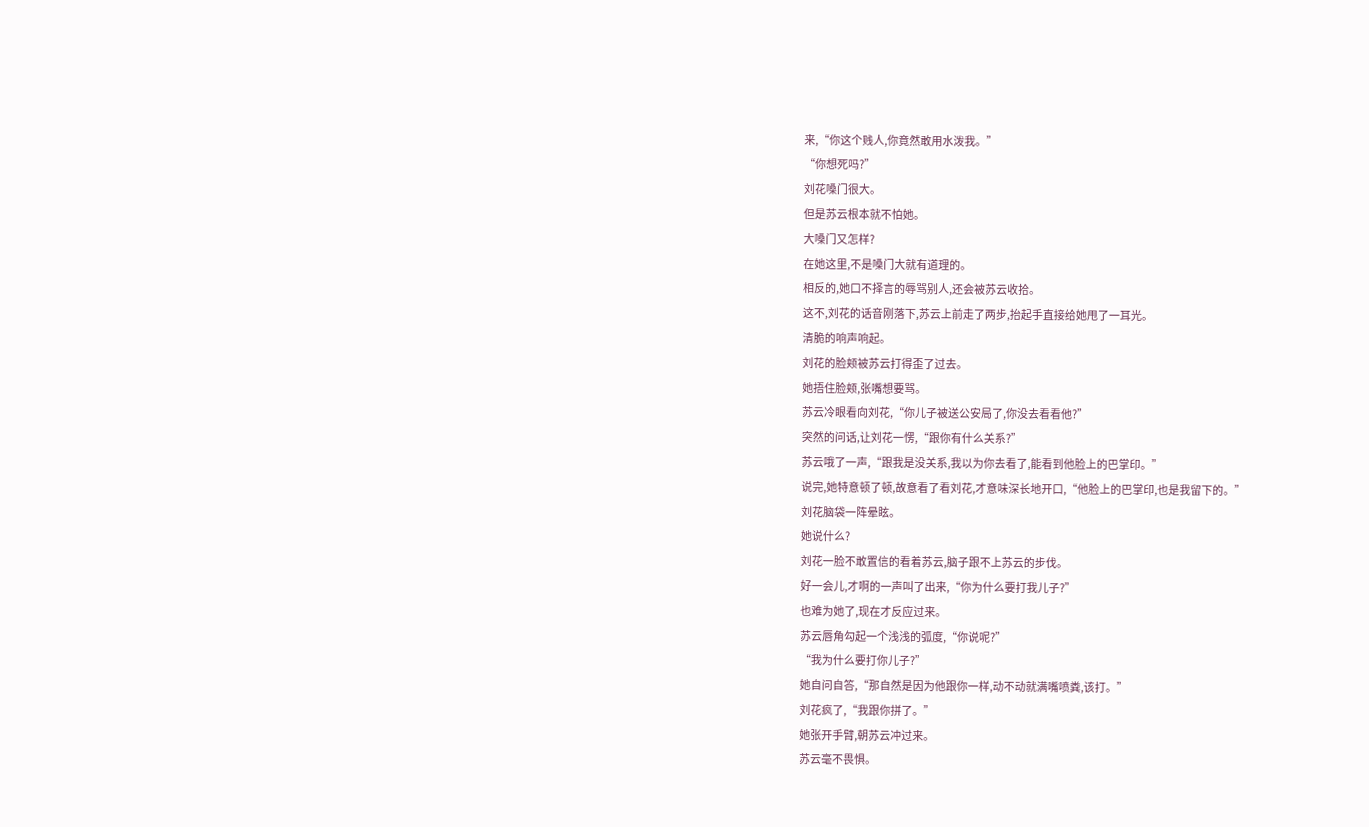来,“你这个贱人,你竟然敢用水泼我。”
“你想死吗?”
刘花嗓门很大。
但是苏云根本就不怕她。
大嗓门又怎样?
在她这里,不是嗓门大就有道理的。
相反的,她口不择言的辱骂别人,还会被苏云收拾。
这不,刘花的话音刚落下,苏云上前走了两步,抬起手直接给她甩了一耳光。
清脆的响声响起。
刘花的脸颊被苏云打得歪了过去。
她捂住脸颊,张嘴想要骂。
苏云冷眼看向刘花,“你儿子被送公安局了,你没去看看他?”
突然的问话,让刘花一愣,“跟你有什么关系?”
苏云哦了一声,“跟我是没关系,我以为你去看了,能看到他脸上的巴掌印。”
说完,她特意顿了顿,故意看了看刘花,才意味深长地开口,“他脸上的巴掌印,也是我留下的。”
刘花脑袋一阵晕眩。
她说什么?
刘花一脸不敢置信的看着苏云,脑子跟不上苏云的步伐。
好一会儿,才啊的一声叫了出来,“你为什么要打我儿子?”
也难为她了,现在才反应过来。
苏云唇角勾起一个浅浅的弧度,“你说呢?”
“我为什么要打你儿子?”
她自问自答,“那自然是因为他跟你一样,动不动就满嘴喷粪,该打。”
刘花疯了,“我跟你拼了。”
她张开手臂,朝苏云冲过来。
苏云毫不畏惧。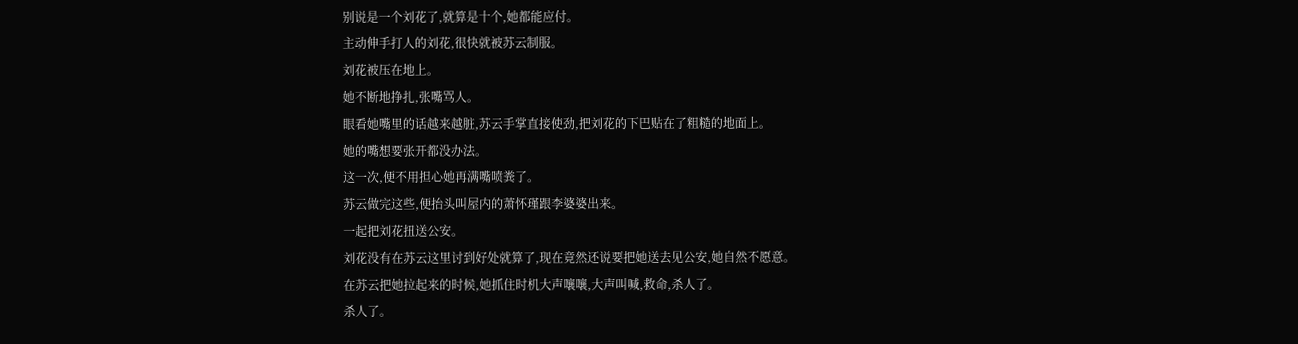别说是一个刘花了,就算是十个,她都能应付。
主动伸手打人的刘花,很快就被苏云制服。
刘花被压在地上。
她不断地挣扎,张嘴骂人。
眼看她嘴里的话越来越脏,苏云手掌直接使劲,把刘花的下巴贴在了粗糙的地面上。
她的嘴想要张开都没办法。
这一次,便不用担心她再满嘴喷粪了。
苏云做完这些,便抬头叫屋内的萧怀瑾跟李婆婆出来。
一起把刘花扭送公安。
刘花没有在苏云这里讨到好处就算了,现在竟然还说要把她送去见公安,她自然不愿意。
在苏云把她拉起来的时候,她抓住时机大声嚷嚷,大声叫喊,救命,杀人了。
杀人了。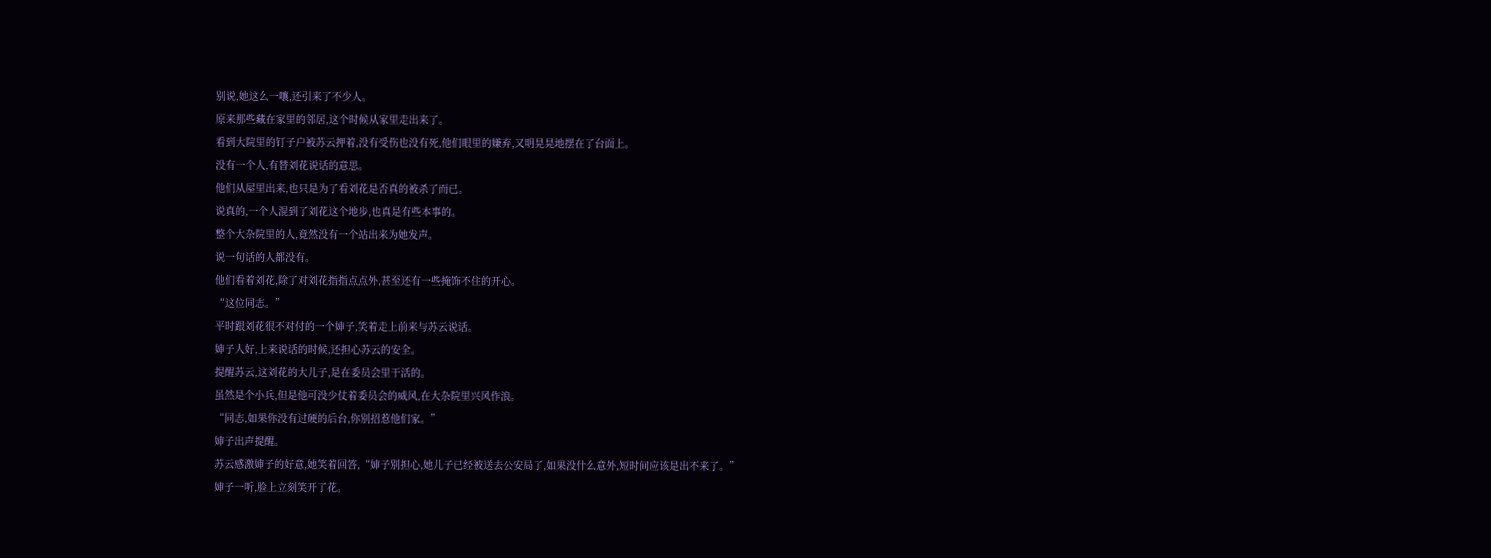别说,她这么一嚷,还引来了不少人。
原来那些藏在家里的邻居,这个时候从家里走出来了。
看到大院里的钉子户被苏云押着,没有受伤也没有死,他们眼里的嫌弃,又明晃晃地摆在了台面上。
没有一个人,有替刘花说话的意思。
他们从屋里出来,也只是为了看刘花是否真的被杀了而已。
说真的,一个人混到了刘花这个地步,也真是有些本事的。
整个大杂院里的人,竟然没有一个站出来为她发声。
说一句话的人都没有。
他们看着刘花,除了对刘花指指点点外,甚至还有一些掩饰不住的开心。
“这位同志。”
平时跟刘花很不对付的一个婶子,笑着走上前来与苏云说话。
婶子人好,上来说话的时候,还担心苏云的安全。
提醒苏云,这刘花的大儿子,是在委员会里干活的。
虽然是个小兵,但是他可没少仗着委员会的威风,在大杂院里兴风作浪。
“同志,如果你没有过硬的后台,你别招惹他们家。”
婶子出声提醒。
苏云感激婶子的好意,她笑着回答,“婶子别担心,她儿子已经被送去公安局了,如果没什么意外,短时间应该是出不来了。”
婶子一听,脸上立刻笑开了花。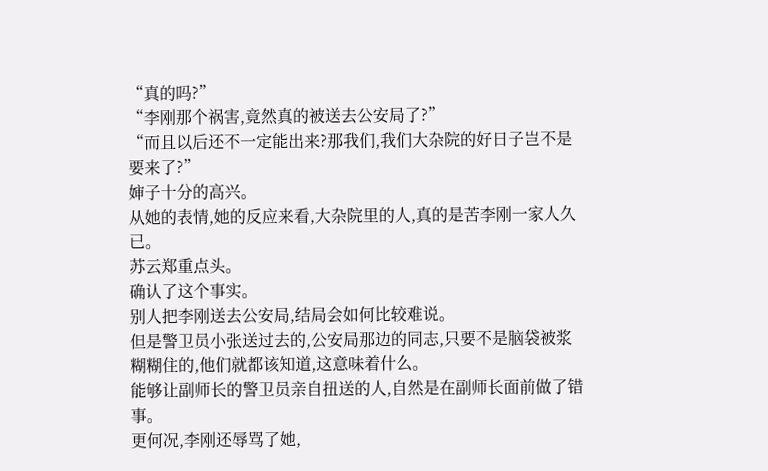“真的吗?”
“李刚那个祸害,竟然真的被送去公安局了?”
“而且以后还不一定能出来?那我们,我们大杂院的好日子岂不是要来了?”
婶子十分的高兴。
从她的表情,她的反应来看,大杂院里的人,真的是苦李刚一家人久已。
苏云郑重点头。
确认了这个事实。
别人把李刚送去公安局,结局会如何比较难说。
但是警卫员小张送过去的,公安局那边的同志,只要不是脑袋被浆糊糊住的,他们就都该知道,这意味着什么。
能够让副师长的警卫员亲自扭送的人,自然是在副师长面前做了错事。
更何况,李刚还辱骂了她,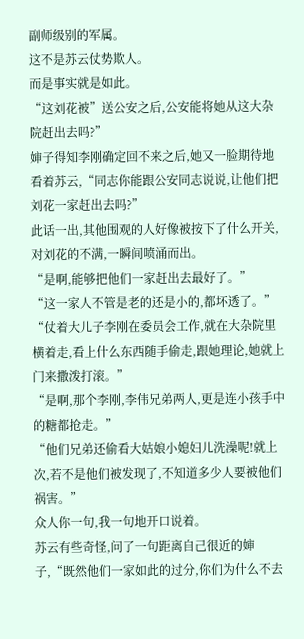副师级别的军属。
这不是苏云仗势欺人。
而是事实就是如此。
“这刘花被”送公安之后,公安能将她从这大杂院赶出去吗?”
婶子得知李刚确定回不来之后,她又一脸期待地看着苏云,“同志你能跟公安同志说说,让他们把刘花一家赶出去吗?”
此话一出,其他围观的人好像被按下了什么开关,对刘花的不满,一瞬间喷涌而出。
“是啊,能够把他们一家赶出去最好了。”
“这一家人不管是老的还是小的,都坏透了。”
“仗着大儿子李刚在委员会工作,就在大杂院里横着走,看上什么东西随手偷走,跟她理论,她就上门来撒泼打滚。”
“是啊,那个李刚,李伟兄弟两人,更是连小孩手中的糖都抢走。”
“他们兄弟还偷看大姑娘小媳妇儿洗澡呢!就上次,若不是他们被发现了,不知道多少人要被他们祸害。”
众人你一句,我一句地开口说着。
苏云有些奇怪,问了一句距离自己很近的婶子,“既然他们一家如此的过分,你们为什么不去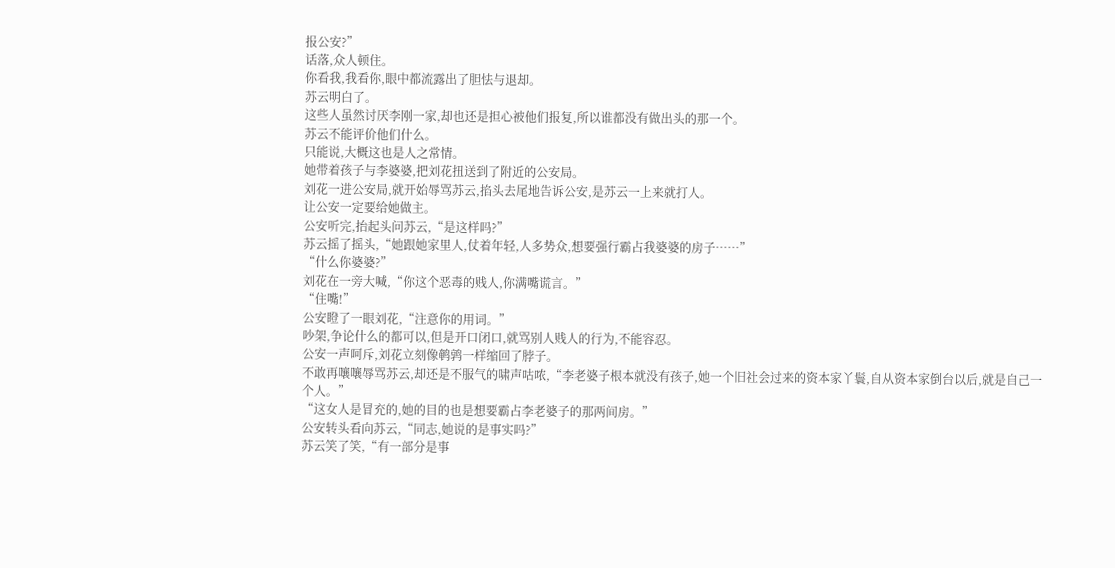报公安?”
话落,众人顿住。
你看我,我看你,眼中都流露出了胆怯与退却。
苏云明白了。
这些人虽然讨厌李刚一家,却也还是担心被他们报复,所以谁都没有做出头的那一个。
苏云不能评价他们什么。
只能说,大概这也是人之常情。
她带着孩子与李婆婆,把刘花扭送到了附近的公安局。
刘花一进公安局,就开始辱骂苏云,掐头去尾地告诉公安,是苏云一上来就打人。
让公安一定要给她做主。
公安听完,抬起头问苏云,“是这样吗?”
苏云摇了摇头,“她跟她家里人,仗着年轻,人多势众,想要强行霸占我婆婆的房子……”
“什么你婆婆?”
刘花在一旁大喊,“你这个恶毒的贱人,你满嘴谎言。”
“住嘴!”
公安瞪了一眼刘花,“注意你的用词。”
吵架,争论什么的都可以,但是开口闭口,就骂别人贱人的行为,不能容忍。
公安一声呵斥,刘花立刻像鹌鹑一样缩回了脖子。
不敢再嚷嚷辱骂苏云,却还是不服气的啸声咕哝,“李老婆子根本就没有孩子,她一个旧社会过来的资本家丫鬟,自从资本家倒台以后,就是自己一个人。”
“这女人是冒充的,她的目的也是想要霸占李老婆子的那两间房。”
公安转头看向苏云,“同志,她说的是事实吗?”
苏云笑了笑,“有一部分是事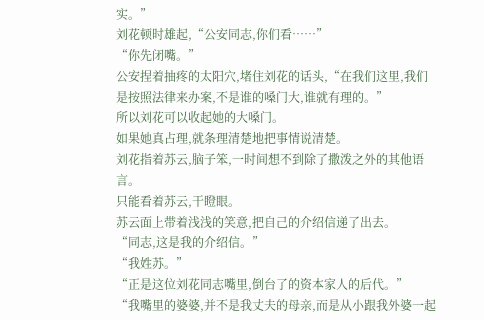实。”
刘花顿时雄起,“公安同志,你们看……”
“你先闭嘴。”
公安捏着抽疼的太阳穴,堵住刘花的话头,“在我们这里,我们是按照法律来办案,不是谁的嗓门大,谁就有理的。”
所以刘花可以收起她的大嗓门。
如果她真占理,就条理清楚地把事情说清楚。
刘花指着苏云,脑子笨,一时间想不到除了撒泼之外的其他语言。
只能看着苏云,干瞪眼。
苏云面上带着浅浅的笑意,把自己的介绍信递了出去。
“同志,这是我的介绍信。”
“我姓苏。”
“正是这位刘花同志嘴里,倒台了的资本家人的后代。”
“我嘴里的婆婆,并不是我丈夫的母亲,而是从小跟我外婆一起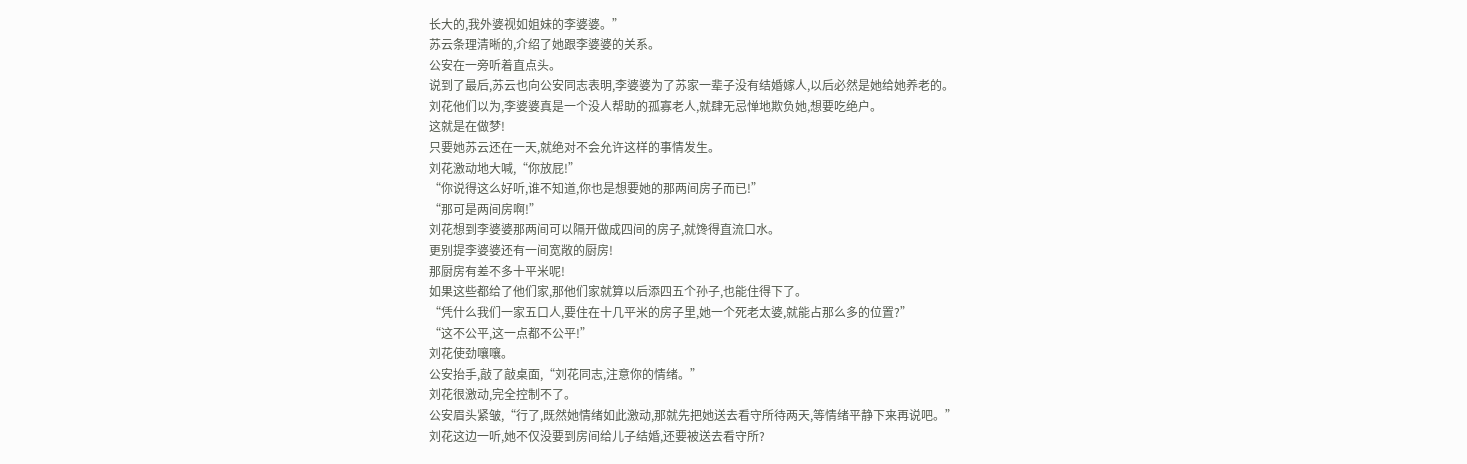长大的,我外婆视如姐妹的李婆婆。”
苏云条理清晰的,介绍了她跟李婆婆的关系。
公安在一旁听着直点头。
说到了最后,苏云也向公安同志表明,李婆婆为了苏家一辈子没有结婚嫁人,以后必然是她给她养老的。
刘花他们以为,李婆婆真是一个没人帮助的孤寡老人,就肆无忌惮地欺负她,想要吃绝户。
这就是在做梦!
只要她苏云还在一天,就绝对不会允许这样的事情发生。
刘花激动地大喊,“你放屁!”
“你说得这么好听,谁不知道,你也是想要她的那两间房子而已!”
“那可是两间房啊!”
刘花想到李婆婆那两间可以隔开做成四间的房子,就馋得直流口水。
更别提李婆婆还有一间宽敞的厨房!
那厨房有差不多十平米呢!
如果这些都给了他们家,那他们家就算以后添四五个孙子,也能住得下了。
“凭什么我们一家五口人,要住在十几平米的房子里,她一个死老太婆,就能占那么多的位置?”
“这不公平,这一点都不公平!”
刘花使劲嚷嚷。
公安抬手,敲了敲桌面,“刘花同志,注意你的情绪。”
刘花很激动,完全控制不了。
公安眉头紧皱,“行了,既然她情绪如此激动,那就先把她送去看守所待两天,等情绪平静下来再说吧。”
刘花这边一听,她不仅没要到房间给儿子结婚,还要被送去看守所?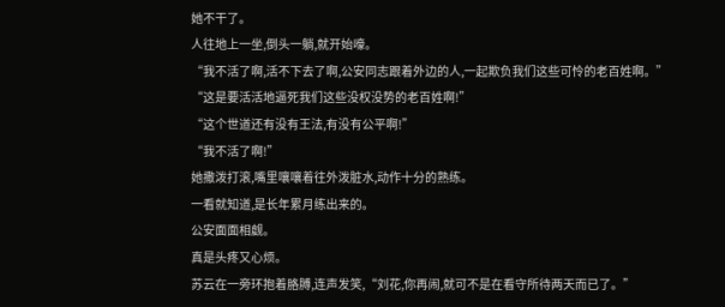她不干了。
人往地上一坐,倒头一躺,就开始嚎。
“我不活了啊,活不下去了啊,公安同志跟着外边的人,一起欺负我们这些可怜的老百姓啊。”
“这是要活活地逼死我们这些没权没势的老百姓啊!”
“这个世道还有没有王法,有没有公平啊!”
“我不活了啊!”
她撒泼打滚,嘴里嚷嚷着往外泼脏水,动作十分的熟练。
一看就知道,是长年累月练出来的。
公安面面相觑。
真是头疼又心烦。
苏云在一旁环抱着胳膊,连声发笑,“刘花,你再闹,就可不是在看守所待两天而已了。”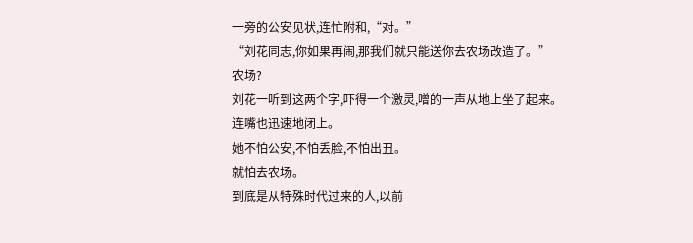一旁的公安见状,连忙附和,“对。”
“刘花同志,你如果再闹,那我们就只能送你去农场改造了。”
农场?
刘花一听到这两个字,吓得一个激灵,噌的一声从地上坐了起来。
连嘴也迅速地闭上。
她不怕公安,不怕丢脸,不怕出丑。
就怕去农场。
到底是从特殊时代过来的人,以前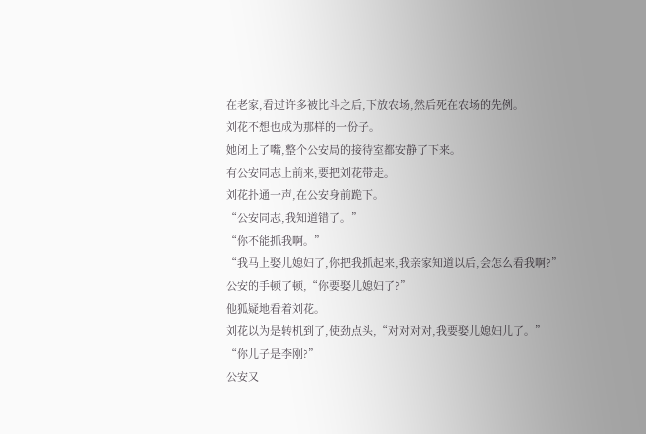在老家,看过许多被比斗之后,下放农场,然后死在农场的先例。
刘花不想也成为那样的一份子。
她闭上了嘴,整个公安局的接待室都安静了下来。
有公安同志上前来,要把刘花带走。
刘花扑通一声,在公安身前跪下。
“公安同志,我知道错了。”
“你不能抓我啊。”
“我马上娶儿媳妇了,你把我抓起来,我亲家知道以后,会怎么看我啊?”
公安的手顿了顿,“你要娶儿媳妇了?”
他狐疑地看着刘花。
刘花以为是转机到了,使劲点头,“对对对对,我要娶儿媳妇儿了。”
“你儿子是李刚?”
公安又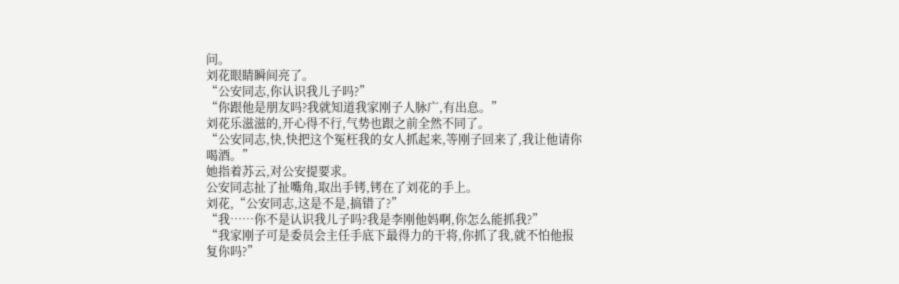问。
刘花眼睛瞬间亮了。
“公安同志,你认识我儿子吗?”
“你跟他是朋友吗?我就知道我家刚子人脉广,有出息。”
刘花乐滋滋的,开心得不行,气势也跟之前全然不同了。
“公安同志,快,快把这个冤枉我的女人抓起来,等刚子回来了,我让他请你喝酒。”
她指着苏云,对公安提要求。
公安同志扯了扯嘴角,取出手铐,铐在了刘花的手上。
刘花,“公安同志,这是不是,搞错了?”
“我……你不是认识我儿子吗?我是李刚他妈啊,你怎么能抓我?”
“我家刚子可是委员会主任手底下最得力的干将,你抓了我,就不怕他报复你吗?”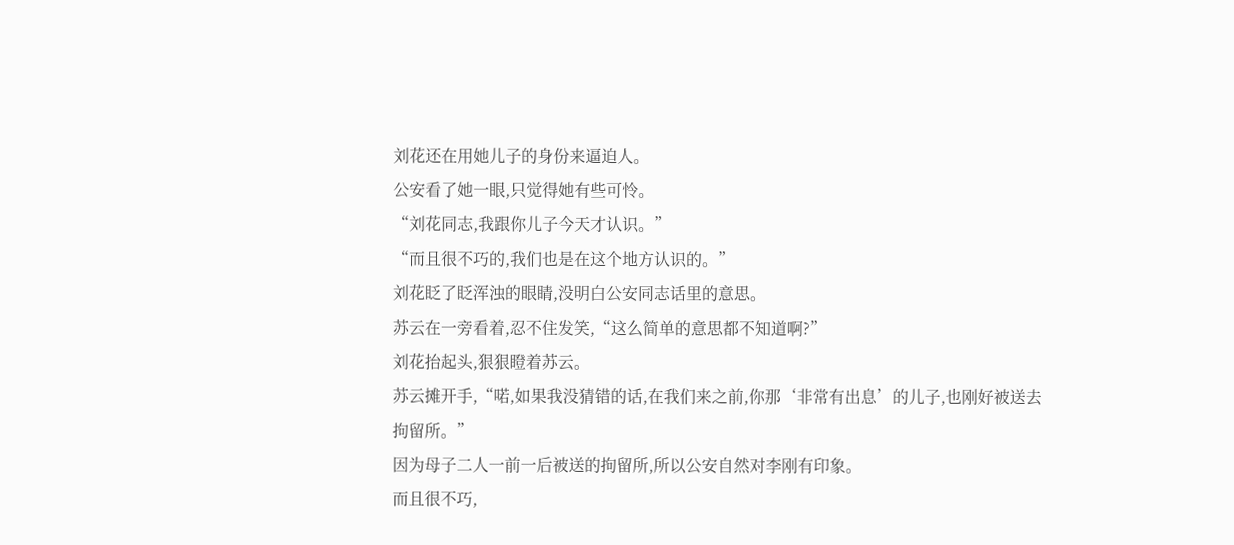刘花还在用她儿子的身份来逼迫人。
公安看了她一眼,只觉得她有些可怜。
“刘花同志,我跟你儿子今天才认识。”
“而且很不巧的,我们也是在这个地方认识的。”
刘花眨了眨浑浊的眼睛,没明白公安同志话里的意思。
苏云在一旁看着,忍不住发笑,“这么简单的意思都不知道啊?”
刘花抬起头,狠狠瞪着苏云。
苏云摊开手,“喏,如果我没猜错的话,在我们来之前,你那‘非常有出息’的儿子,也刚好被送去拘留所。”
因为母子二人一前一后被送的拘留所,所以公安自然对李刚有印象。
而且很不巧,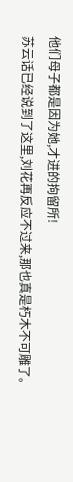他们母子都是因为她,才进的拘留所!
苏云话已经说到了这里,刘花再反应不过来,那也真是朽木不可雕了。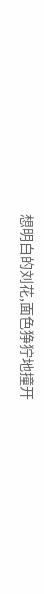想明白的刘花,面色狰狞地撞开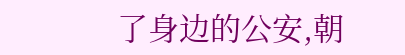了身边的公安,朝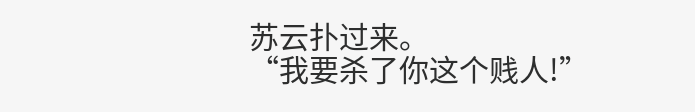苏云扑过来。
“我要杀了你这个贱人!”